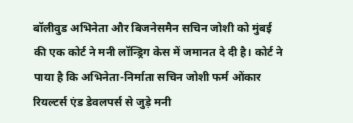बॉलीवुड अभिनेता और बिजनेसमैन सचिन जोशी को मुंबई की एक कोर्ट ने मनी लॉन्ड्रिग केस में जमानत दे दी है। कोर्ट ने पाया है कि अभिनेता-निर्माता सचिन जोशी फर्म ओंकार रियल्टर्स एंड डेवलपर्स से जुड़े मनी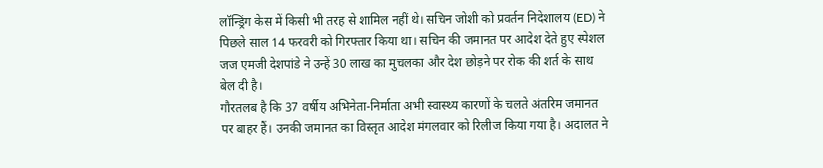लॉन्ड्रिंग केस में किसी भी तरह से शामिल नहीं थे। सचिन जोशी को प्रवर्तन निदेशालय (ED) ने पिछले साल 14 फरवरी को गिरफ्तार किया था। सचिन की जमानत पर आदेश देते हुए स्पेशल जज एमजी देशपांडे ने उन्हें 30 लाख का मुचलका और देश छोड़ने पर रोक की शर्त के साथ बेल दी है।
गौरतलब है कि 37 वर्षीय अभिनेता-निर्माता अभी स्वास्थ्य कारणों के चलते अंतरिम जमानत पर बाहर हैं। उनकी जमानत का विस्तृत आदेश मंगलवार को रिलीज किया गया है। अदालत ने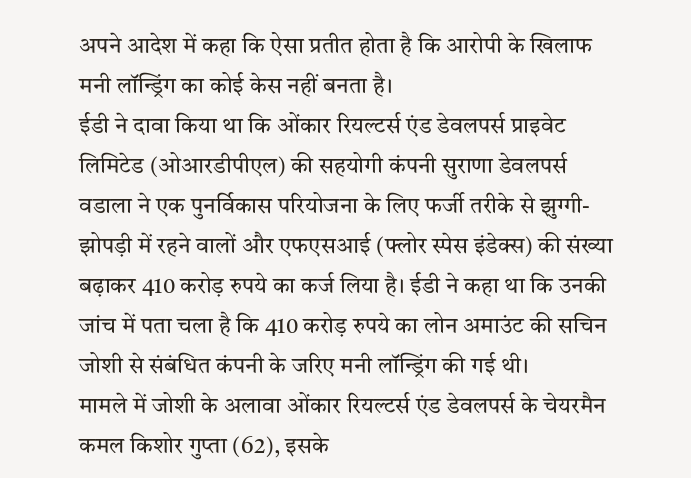अपने आदेश में कहा कि ऐसा प्रतीत होता है कि आरोपी के खिलाफ मनी लॉन्ड्रिंग का कोई केस नहीं बनता है।
ईडी ने दावा किया था कि ओंकार रियल्टर्स एंड डेवलपर्स प्राइवेट लिमिटेड (ओआरडीपीएल) की सहयोगी कंपनी सुराणा डेवलपर्स वडाला ने एक पुनर्विकास परियोजना के लिए फर्जी तरीके से झुग्गी-झोपड़ी में रहने वालों और एफएसआई (फ्लोर स्पेस इंडेक्स) की संख्या बढ़ाकर 410 करोड़ रुपये का कर्ज लिया है। ईडी ने कहा था कि उनकी जांच में पता चला है कि 410 करोड़ रुपये का लोन अमाउंट की सचिन जोशी से संबंधित कंपनी के जरिए मनी लॉन्ड्रिंग की गई थी।
मामले में जोशी के अलावा ओंकार रियल्टर्स एंड डेवलपर्स के चेयरमैन कमल किशोर गुप्ता (62), इसके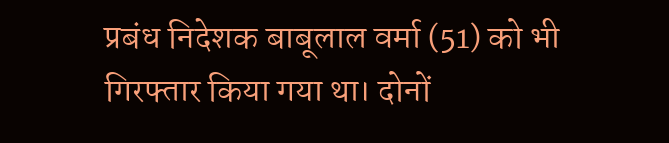प्रबंध निदेशक बाबूलाल वर्मा (51) को भी गिरफ्तार किया गया था। दोनों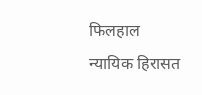फिलहाल न्यायिक हिरासत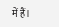में हैं।